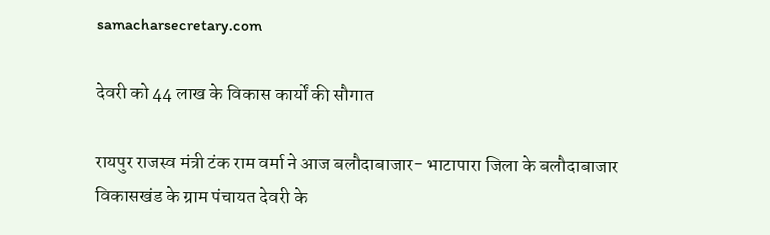samacharsecretary.com

देवरी को 44 लाख के विकास कार्यों की सौगात

रायपुर राजस्व मंत्री टंक राम वर्मा ने आज बलौदाबाजार- भाटापारा जिला के बलौदाबाजार विकासखंड के ग्राम पंचायत देवरी के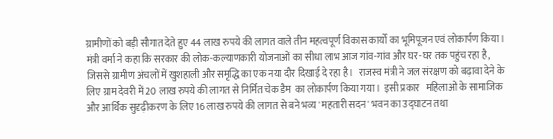ग्रामीणों को बड़ी सौगात देते हुए 44 लाख रुपये की लागत वाले तीन महत्वपूर्ण विकास कार्यों का भूमिपूजन एवं लोकार्पण किया। मंत्री वर्मा ने कहा कि सरकार की लोक-कल्याणकारी योजनाओं का सीधा लाभ आज गांव-गांव और घर-घर तक पहुंच रहा है, जिससे ग्रामीण अंचलों में खुशहाली और समृद्धि का एक नया दौर दिखाई दे रहा है।   राजस्व मंत्री ने जल संरक्षण को बढ़ावा देने के लिए ग्राम देवरी में 20 लाख रुपये की लागत से निर्मित चेक डैम  का लोकार्पण किया गया।  इसी प्रकार   महिलाओं के सामाजिक और आर्थिक सुदृढ़ीकरण के लिए 16 लाख रुपये की लागत से बने भव्य 'महतारी सदन' भवन का उद्घाटन तथा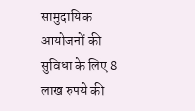सामुदायिक आयोजनों की सुविधा के लिए 8 लाख रुपये की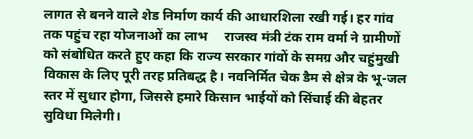लागत से बनने वाले शेड निर्माण कार्य की आधारशिला रखी गई। हर गांव तक पहुंच रहा योजनाओं का लाभ     राजस्व मंत्री टंक राम वर्मा ने ग्रामीणों को संबोधित करते हुए कहा कि राज्य सरकार गांवों के समग्र और चहुंमुखी विकास के लिए पूरी तरह प्रतिबद्ध है। नवनिर्मित चेक डैम से क्षेत्र के भू-जल स्तर में सुधार होगा, जिससे हमारे किसान भाईयों को सिंचाई की बेहतर सुविधा मिलेगी।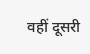वहीं दूसरी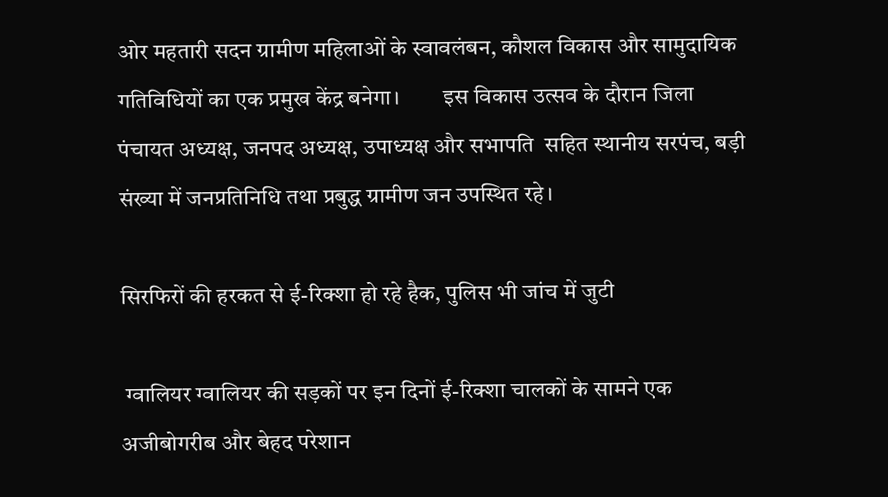ओर महतारी सदन ग्रामीण महिलाओं के स्वावलंबन, कौशल विकास और सामुदायिक गतिविधियों का एक प्रमुख केंद्र बनेगा।        इस विकास उत्सव के दौरान जिला पंचायत अध्यक्ष, जनपद अध्यक्ष, उपाध्यक्ष और सभापति  सहित स्थानीय सरपंच, बड़ी संख्या में जनप्रतिनिधि तथा प्रबुद्ध ग्रामीण जन उपस्थित रहे।

सिरफिरों की हरकत से ई-रिक्शा हो रहे हैक, पुलिस भी जांच में जुटी

 ग्वालियर ग्वालियर की सड़कों पर इन दिनों ई-रिक्शा चालकों के सामने एक अजीबोगरीब और बेहद परेशान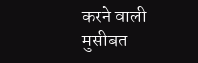करने वाली मुसीबत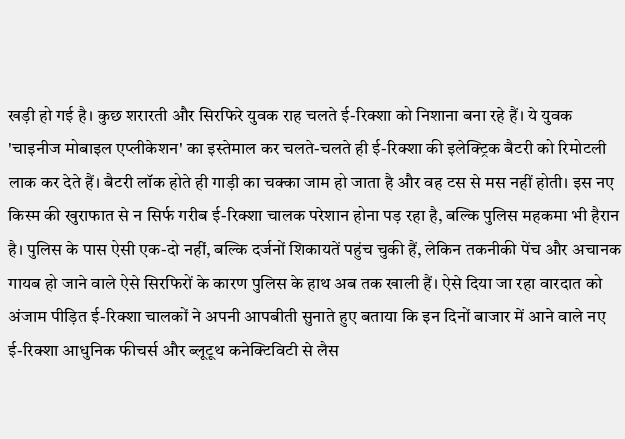खड़ी हो गई है। कुछ शरारती और सिरफिरे युवक राह चलते ई-रिक्शा को निशाना बना रहे हैं। ये युवक 'चाइनीज मोबाइल एप्लीकेशन' का इस्तेमाल कर चलते-चलते ही ई-रिक्शा की इलेक्ट्रिक बैटरी को रिमोटली लाक कर देते हैं। बैटरी लॉक होते ही गाड़ी का चक्का जाम हो जाता है और वह टस से मस नहीं होती। इस नए किस्म की खुराफात से न सिर्फ गरीब ई-रिक्शा चालक परेशान होना पड़ रहा है, बल्कि पुलिस महकमा भी हैरान है। पुलिस के पास ऐसी एक-दो नहीं, बल्कि दर्जनों शिकायतें पहुंच चुकी हैं, लेकिन तकनीकी पेंच और अचानक गायब हो जाने वाले ऐसे सिरफिरों के कारण पुलिस के हाथ अब तक खाली हैं। ऐसे दिया जा रहा वारदात को अंजाम पीड़ित ई-रिक्शा चालकों ने अपनी आपबीती सुनाते हुए बताया कि इन दिनों बाजार में आने वाले नए ई-रिक्शा आधुनिक फीचर्स और ब्लूटूथ कनेक्टिविटी से लैस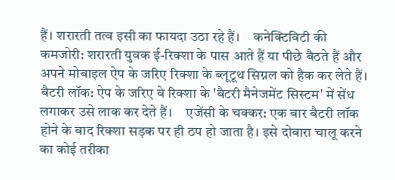हैं। शरारती तत्व इसी का फायदा उठा रहे हैं।    कनेक्टिविटी की कमजोरी: शरारती युवक ई-रिक्शा के पास आते हैं या पीछे बैठते हैं और अपने मोबाइल ऐप के जरिए रिक्शा के ब्लूटूथ सिग्नल को हैक कर लेते हैं।      बैटरी लॉक: ऐप के जरिए वे रिक्शा के 'बैटरी मैनेजमेंट सिस्टम' में सेंध लगाकर उसे लाक कर देते हैं।    एजेंसी के चक्कर: एक बार बैटरी लॉक होने के बाद रिक्शा सड़क पर ही ठप हो जाता है। इसे दोबारा चालू करने का कोई तरीका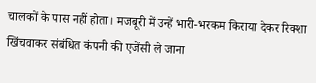चालकों के पास नहीं होता। मजबूरी में उन्हें भारी-भरकम किराया देकर रिक्शा खिंचवाकर संबंधित कंपनी की एजेंसी ले जाना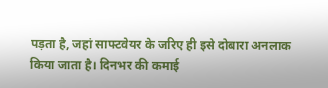पड़ता है, जहां साफ्टवेयर के जरिए ही इसे दोबारा अनलाक किया जाता है। दिनभर की कमाई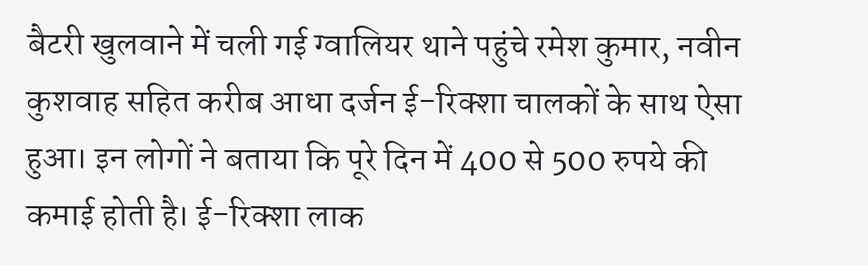बैटरी खुलवाने में चली गई ग्वालियर थाने पहुंचे रमेश कुमार, नवीन कुशवाह सहित करीब आधा दर्जन ई-रिक्शा चालकों के साथ ऐसा हुआ। इन लोगों ने बताया कि पूरे दिन में 400 से 500 रुपये की कमाई होती है। ई-रिक्शा लाक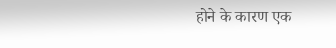होने के कारण एक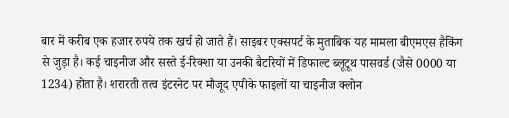बार में करीब एक हजार रुपये तक खर्च हो जाते हैं। साइबर एक्सपर्ट के मुताबिक यह मामला बीएमएस हैकिंग से जुड़ा है। कई चाइनीज और सस्ते ई-रिक्शा या उनकी बैटरियों में डिफाल्ट ब्लूटूथ पासवर्ड (जैसे 0000 या 1234) होता है। शरारती तत्व इंटरनेट पर मौजूद एपीके फाइलों या चाइनीज क्लोन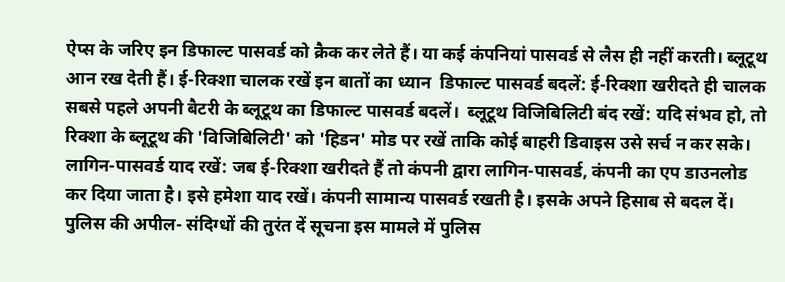ऐप्स के जरिए इन डिफाल्ट पासवर्ड को क्रैक कर लेते हैं। या कई कंपनियां पासवर्ड से लैस ही नहीं करती। ब्लूटूथ आन रख देती हैं। ई-रिक्शा चालक रखें इन बातों का ध्यान  डिफाल्ट पासवर्ड बदलें: ई-रिक्शा खरीदते ही चालक सबसे पहले अपनी बैटरी के ब्लूटूथ का डिफाल्ट पासवर्ड बदलें।  ब्लूटूथ विजिबिलिटी बंद रखें: यदि संभव हो, तो रिक्शा के ब्लूटूथ की 'विजिबिलिटी' को 'हिडन' मोड पर रखें ताकि कोई बाहरी डिवाइस उसे सर्च न कर सके।  लागिन-पासवर्ड याद रखें: जब ई-रिक्शा खरीदते हैं तो कंपनी द्वारा लागिन-पासवर्ड, कंपनी का एप डाउनलोड कर दिया जाता है। इसे हमेशा याद रखें। कंपनी सामान्य पासवर्ड रखती है। इसके अपने हिसाब से बदल दें। पुलिस की अपील- संदिग्धों की तुरंत दें सूचना इस मामले में पुलिस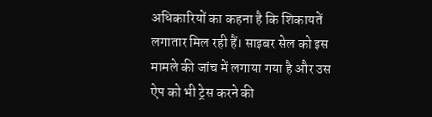अधिकारियों का कहना है कि शिकायतें लगातार मिल रही हैं। साइबर सेल को इस मामले की जांच में लगाया गया है और उस ऐप को भी ट्रेस करने की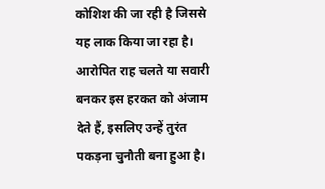कोशिश की जा रही है जिससे यह लाक किया जा रहा है। आरोपित राह चलते या सवारी बनकर इस हरकत को अंजाम देते हैं, इसलिए उन्हें तुरंत पकड़ना चुनौती बना हुआ है।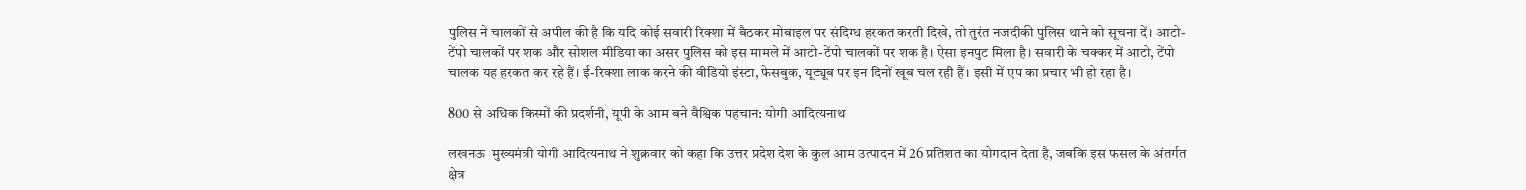पुलिस ने चालकों से अपील की है कि यदि कोई सवारी रिक्शा में बैठकर मोबाइल पर संदिग्ध हरकत करती दिखे, तो तुरंत नजदीकी पुलिस थाने को सूचना दें। आटो-टेंपो चालकों पर शक और सोशल मीडिया का असर पुलिस को इस मामले में आटो-टेंपो चालकों पर शक है। ऐसा इनपुट मिला है। सवारी के चक्कर में आटो, टेंपो चालक यह हरकत कर रहे हैं। ई-रिक्शा लाक करने की वीडियो इंस्टा, फेसबुक, यूट्यूब पर इन दिनों खूब चल रही हैं। इसी में एप का प्रचार भी हो रहा है।

800 से अधिक किस्मों की प्रदर्शनी, यूपी के आम बने वैश्विक पहचान: योगी आदित्यनाथ

लखनऊ  मुख्यमंत्री योगी आदित्यनाथ ने शुक्रवार को कहा कि उत्तर प्रदेश देश के कुल आम उत्पादन में 26 प्रतिशत का योगदान देता है, जबकि इस फसल के अंतर्गत क्षेत्र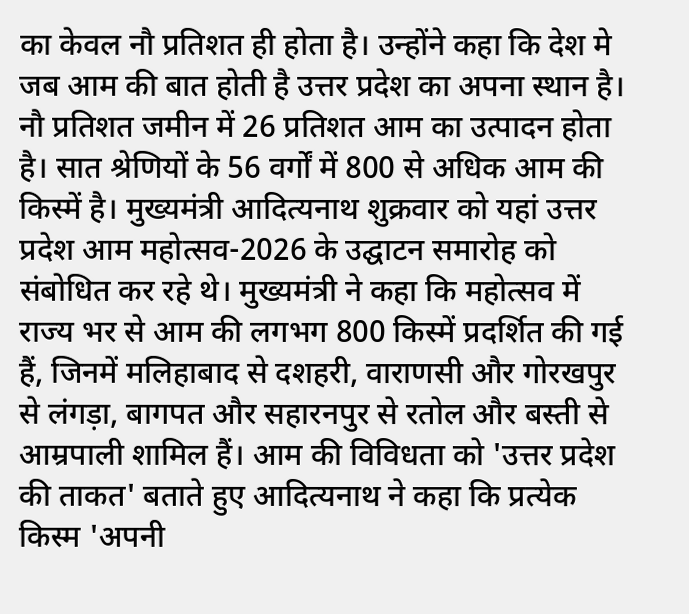का केवल नौ प्रतिशत ही होता है। उन्होंने कहा कि देश मे जब आम की बात होती है उत्तर प्रदेश का अपना स्थान है। नौ प्रतिशत जमीन में 26 प्रतिशत आम का उत्पादन होता है। सात श्रेणियों के 56 वर्गों में 800 से अधिक आम की किस्में है। मुख्यमंत्री आदित्यनाथ शुक्रवार को यहां उत्तर प्रदेश आम महोत्सव-2026 के उद्घाटन समारोह को संबोधित कर रहे थे। मुख्यमंत्री ने कहा कि महोत्सव में राज्य भर से आम की लगभग 800 किस्में प्रदर्शित की गई हैं, जिनमें मलिहाबाद से दशहरी, वाराणसी और गोरखपुर से लंगड़ा, बागपत और सहारनपुर से रतोल और बस्ती से आम्रपाली शामिल हैं। आम की विविधता को 'उत्तर प्रदेश की ताकत' बताते हुए आदित्यनाथ ने कहा कि प्रत्येक किस्म 'अपनी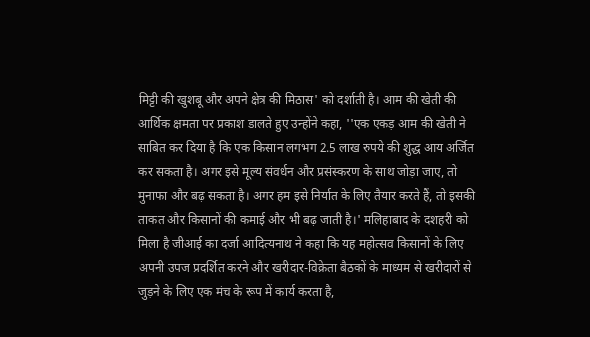मिट्टी की खुशबू और अपने क्षेत्र की मिठास' को दर्शाती है। आम की खेती की आर्थिक क्षमता पर प्रकाश डालते हुए उन्होंने कहा, ''एक एकड़ आम की खेती ने साबित कर दिया है कि एक किसान लगभग 2.5 लाख रुपये की शुद्ध आय अर्जित कर सकता है। अगर इसे मूल्य संवर्धन और प्रसंस्करण के साथ जोड़ा जाए, तो मुनाफा और बढ़ सकता है। अगर हम इसे निर्यात के लिए तैयार करते हैं, तो इसकी ताकत और किसानों की कमाई और भी बढ़ जाती है।' मलिहाबाद के दशहरी को मिला है जीआई का दर्जा आदित्यनाथ ने कहा कि यह महोत्सव किसानों के लिए अपनी उपज प्रदर्शित करने और खरीदार-विक्रेता बैठकों के माध्यम से खरीदारों से जुड़ने के लिए एक मंच के रूप में कार्य करता है,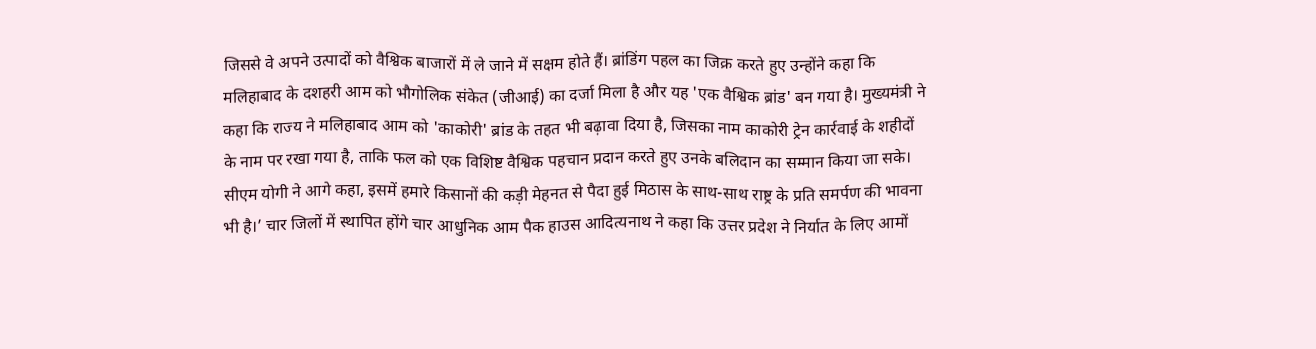जिससे वे अपने उत्पादों को वैश्विक बाजारों में ले जाने में सक्षम होते हैं। ब्रांडिंग पहल का जिक्र करते हुए उन्होंने कहा कि मलिहाबाद के दशहरी आम को भौगोलिक संकेत (जीआई) का दर्जा मिला है और यह 'एक वैश्विक ब्रांड' बन गया है। मुख्यमंत्री ने कहा कि राज्य ने मलिहाबाद आम को 'काकोरी' ब्रांड के तहत भी बढ़ावा दिया है, जिसका नाम काकोरी ट्रेन कार्रवाई के शहीदों के नाम पर रखा गया है, ताकि फल को एक विशिष्ट वैश्विक पहचान प्रदान करते हुए उनके बलिदान का सम्मान किया जा सके। सीएम योगी ने आगे कहा, इसमें हमारे किसानों की कड़ी मेहनत से पैदा हुई मिठास के साथ-साथ राष्ट्र के प्रति समर्पण की भावना भी है।’ चार जिलों में स्थापित होंगे चार आधुनिक आम पैक हाउस आदित्यनाथ ने कहा कि उत्तर प्रदेश ने निर्यात के लिए आमों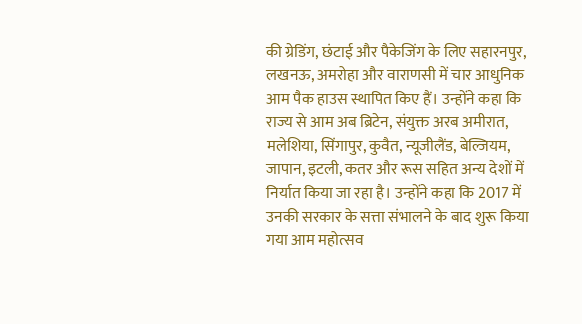की ग्रेडिंग, छंटाई और पैकेजिंग के लिए सहारनपुर, लखनऊ, अमरोहा और वाराणसी में चार आधुनिक आम पैक हाउस स्थापित किए हैं। उन्होंने कहा कि राज्य से आम अब ब्रिटेन, संयुक्त अरब अमीरात, मलेशिया, सिंगापुर, कुवैत, न्यूजीलैंड, बेल्जियम, जापान, इटली, कतर और रूस सहित अन्य देशों में निर्यात किया जा रहा है। उन्होंने कहा कि 2017 में उनकी सरकार के सत्ता संभालने के बाद शुरू किया गया आम महोत्सव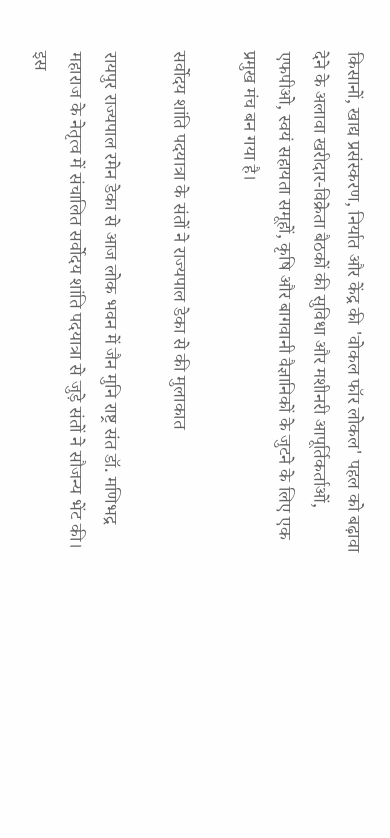किसानों, खाद्य प्रसंस्करण, निर्यात और केंद्र की 'वोकल फॉर लोकल' पहल को बढ़ावा देने के अलावा खरीदार-विक्रेता बैठकों की सुविधा और मशीनरी आपूर्तिकर्ताओं, एफपीओ, स्वयं सहायता समूहों, कृषि और बागवानी वैज्ञानिकों के जुटने के लिए एक प्रमुख मंच बन गया है।

सर्वोदय शांति पदयात्रा के संतों ने राज्यपाल डेका से की मुलाकात

रायपुर राज्यपाल रमेन डेका से आज लोक भवन में जैन मुनि राष्ट्र संत डॉ. मणिभद्र महाराज के नेतृत्व में संचालित सर्वोदय शांति पदयात्रा से जुड़े संतों ने सौजन्य भेंट की। इस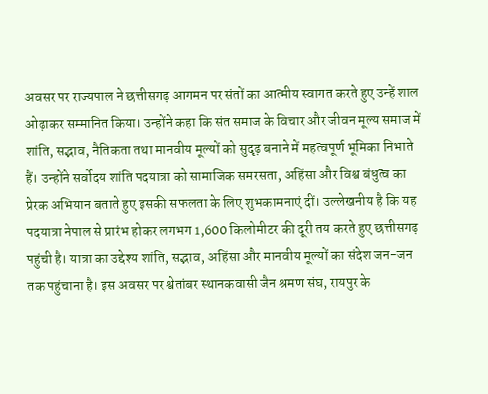अवसर पर राज्यपाल ने छत्तीसगढ़ आगमन पर संतों का आत्मीय स्वागत करते हुए उन्हें शाल ओढ़ाकर सम्मानित किया। उन्होंने कहा कि संत समाज के विचार और जीवन मूल्य समाज में शांति, सद्भाव, नैतिकता तथा मानवीय मूल्यों को सुदृढ़ बनाने में महत्वपूर्ण भूमिका निभाते हैं। उन्होंने सर्वोदय शांति पदयात्रा को सामाजिक समरसता, अहिंसा और विश्व बंधुत्व का प्रेरक अभियान बताते हुए इसकी सफलता के लिए शुभकामनाएं दीं। उल्लेखनीय है कि यह पदयात्रा नेपाल से प्रारंभ होकर लगभग 1,600 किलोमीटर की दूरी तय करते हुए छत्तीसगढ़ पहुंची है। यात्रा का उद्देश्य शांति, सद्भाव, अहिंसा और मानवीय मूल्यों का संदेश जन-जन तक पहुंचाना है। इस अवसर पर श्वेतांबर स्थानकवासी जैन श्रमण संघ, रायपुर के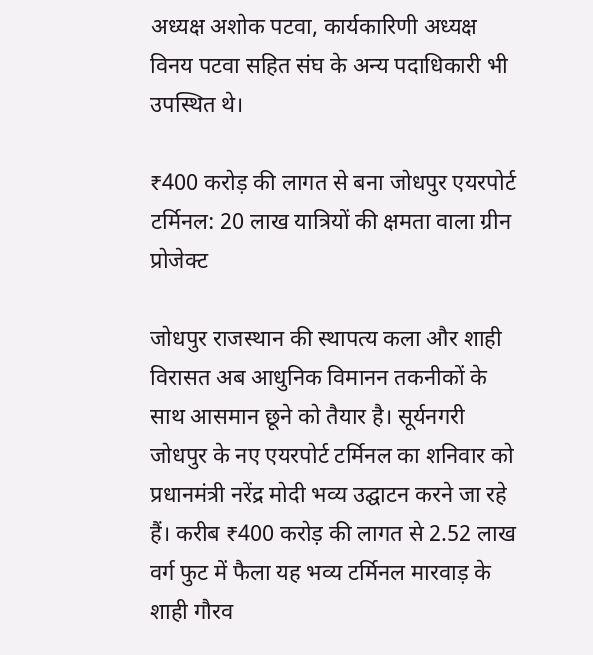अध्यक्ष अशोक पटवा, कार्यकारिणी अध्यक्ष विनय पटवा सहित संघ के अन्य पदाधिकारी भी उपस्थित थे।

₹400 करोड़ की लागत से बना जोधपुर एयरपोर्ट टर्मिनल: 20 लाख यात्रियों की क्षमता वाला ग्रीन प्रोजेक्ट

जोधपुर राजस्थान की स्थापत्य कला और शाही विरासत अब आधुनिक विमानन तकनीकों के साथ आसमान छूने को तैयार है। सूर्यनगरी जोधपुर के नए एयरपोर्ट टर्मिनल का शनिवार को प्रधानमंत्री नरेंद्र मोदी भव्य उद्घाटन करने जा रहे हैं। करीब ₹400 करोड़ की लागत से 2.52 लाख वर्ग फुट में फैला यह भव्य टर्मिनल मारवाड़ के शाही गौरव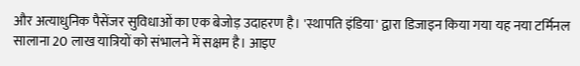और अत्याधुनिक पैसेंजर सुविधाओं का एक बेजोड़ उदाहरण है। 'स्थापति इंडिया' द्वारा डिजाइन किया गया यह नया टर्मिनल सालाना 20 लाख यात्रियों को संभालने में सक्षम है। आइए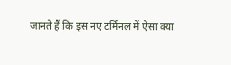जानते हैं कि इस नए टर्मिनल में ऐसा क्या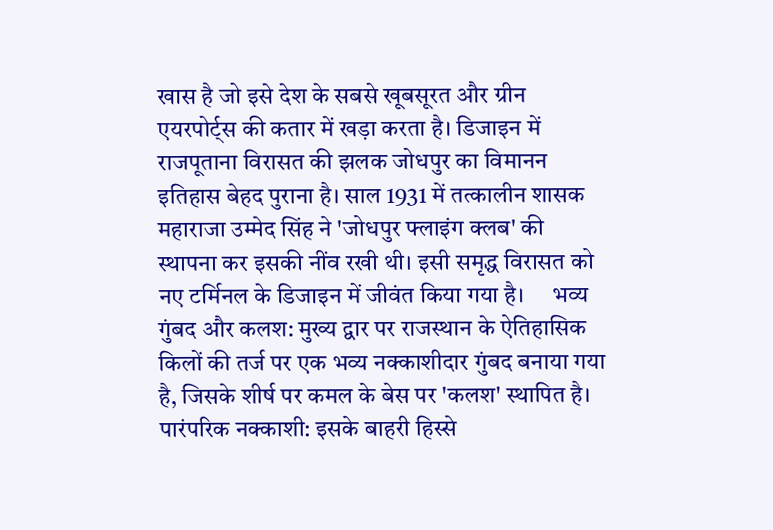खास है जो इसे देश के सबसे खूबसूरत और ग्रीन एयरपोर्ट्स की कतार में खड़ा करता है। डिजाइन में राजपूताना विरासत की झलक जोधपुर का विमानन इतिहास बेहद पुराना है। साल 1931 में तत्कालीन शासक महाराजा उम्मेद सिंह ने 'जोधपुर फ्लाइंग क्लब' की स्थापना कर इसकी नींव रखी थी। इसी समृद्ध विरासत को नए टर्मिनल के डिजाइन में जीवंत किया गया है।     भव्य गुंबद और कलश: मुख्य द्वार पर राजस्थान के ऐतिहासिक किलों की तर्ज पर एक भव्य नक्काशीदार गुंबद बनाया गया है, जिसके शीर्ष पर कमल के बेस पर 'कलश' स्थापित है।     पारंपरिक नक्काशी: इसके बाहरी हिस्से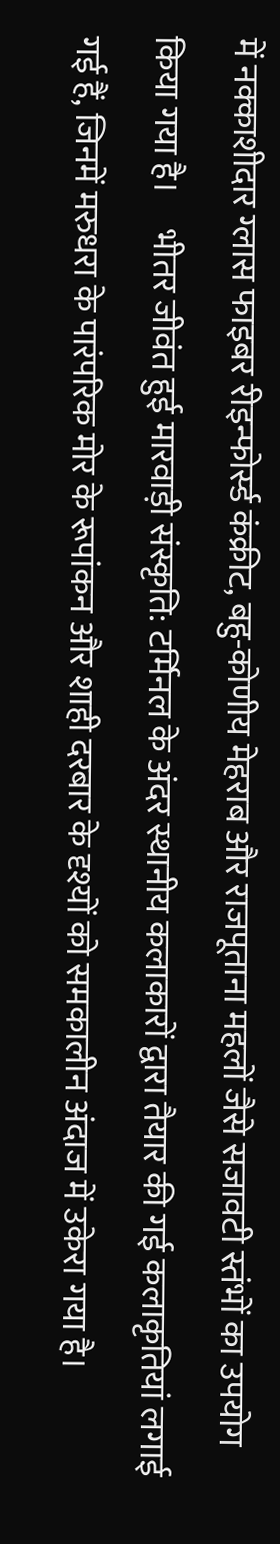में नक्काशीदार ग्लास फाइबर रीइन्फोर्स्ड कंक्रीट, बहु-कोणीय मेहराब और राजपूताना महलों जैसे सजावटी स्तंभों का उपयोग किया गया है।     भीतर जीवंत हुई मारवाड़ी संस्कृति: टर्मिनल के अंदर स्थानीय कलाकारों द्वारा तैयार की गई कलाकृतियां लगाई गई हैं, जिनमें मरुधरा के पारंपरिक मोर के रूपांकन और शाही दरबार के दृश्यों को समकालीन अंदाज में उकेरा गया है।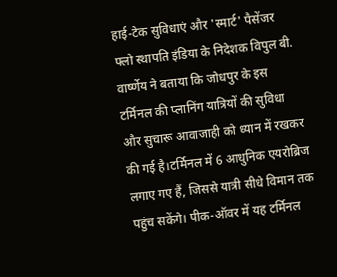हाई-टेक सुविधाएं और 'स्मार्ट' पैसेंजर फ्लो स्थापति इंडिया के निदेशक विपुल बी. वार्ष्णेय ने बताया कि जोधपुर के इस टर्मिनल की प्लानिंग यात्रियों की सुविधा और सुचारू आवाजाही को ध्यान में रखकर की गई है।टर्मिनल में 6 आधुनिक एयरोब्रिज लगाए गए हैं, जिससे यात्री सीधे विमान तक पहुंच सकेंगे। पीक-ऑवर में यह टर्मिनल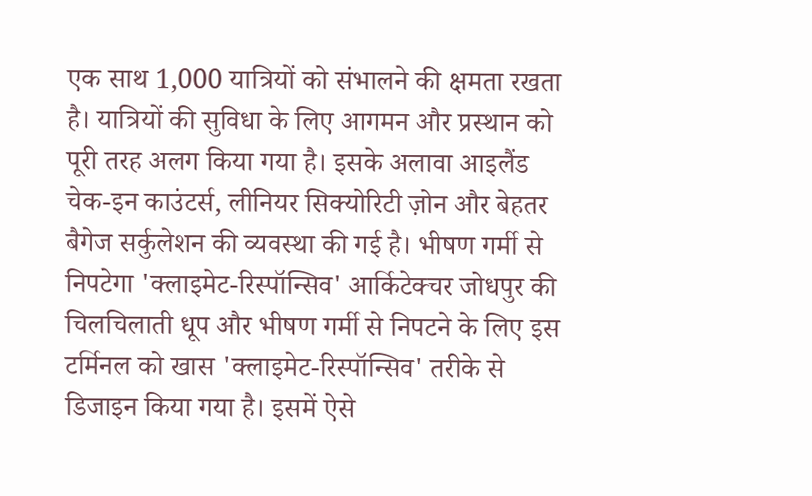एक साथ 1,000 यात्रियों को संभालने की क्षमता रखता है। यात्रियों की सुविधा के लिए आगमन और प्रस्थान को पूरी तरह अलग किया गया है। इसके अलावा आइलैंड चेक-इन काउंटर्स, लीनियर सिक्योरिटी ज़ोन और बेहतर बैगेज सर्कुलेशन की व्यवस्था की गई है। भीषण गर्मी से निपटेगा 'क्लाइमेट-रिस्पॉन्सिव' आर्किटेक्चर जोधपुर की चिलचिलाती धूप और भीषण गर्मी से निपटने के लिए इस टर्मिनल को खास 'क्लाइमेट-रिस्पॉन्सिव' तरीके से डिजाइन किया गया है। इसमें ऐसे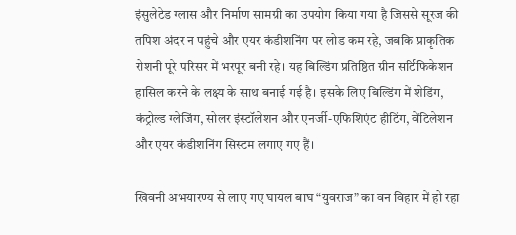इंसुलेटेड ग्लास और निर्माण सामग्री का उपयोग किया गया है जिससे सूरज की तपिश अंदर न पहुंचे और एयर कंडीशनिंग पर लोड कम रहे, जबकि प्राकृतिक रोशनी पूरे परिसर में भरपूर बनी रहे। यह बिल्डिंग प्रतिष्ठित ग्रीन सर्टिफिकेशन हासिल करने के लक्ष्य के साथ बनाई गई है। इसके लिए बिल्डिंग में शेडिंग, कंट्रोल्ड ग्लेजिंग, सोलर इंस्टॉलेशन और एनर्जी-एफिशिएंट हीटिंग, वेंटिलेशन और एयर कंडीशनिंग सिस्टम लगाए गए हैं।

खिवनी अभयारण्य से लाए गए घायल बाघ “युवराज” का वन विहार में हो रहा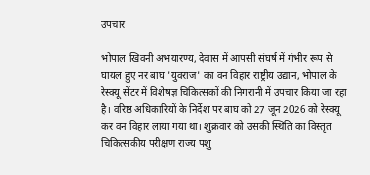उपचार

भोपाल खिवनी अभयारण्य, देवास में आपसी संघर्ष में गंभीर रूप से घायल हुए नर बाघ 'युवराज' का वन विहार राष्ट्रीय उद्यान, भोपाल के रेस्क्यू सेंटर में विशेषज्ञ चिकित्सकों की निगरानी में उपचार किया जा रहा है। वरिष्ठ अधिकारियों के निर्देश पर बाघ को 27 जून 2026 को रेस्क्यू कर वन विहार लाया गया था। शुक्रवार को उसकी स्थिति का विस्तृत चिकित्सकीय परीक्षण राज्य पशु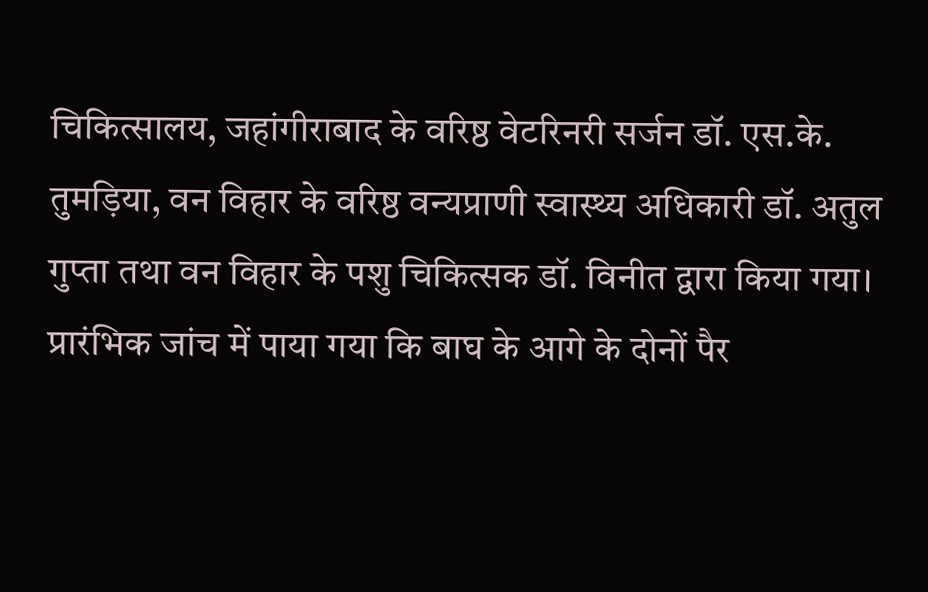चिकित्सालय, जहांगीराबाद के वरिष्ठ वेटरिनरी सर्जन डॉ. एस.के. तुमड़िया, वन विहार के वरिष्ठ वन्यप्राणी स्वास्थ्य अधिकारी डॉ. अतुल गुप्ता तथा वन विहार के पशु चिकित्सक डॉ. विनीत द्वारा किया गया। प्रारंभिक जांच में पाया गया कि बाघ के आगे के दोनों पैर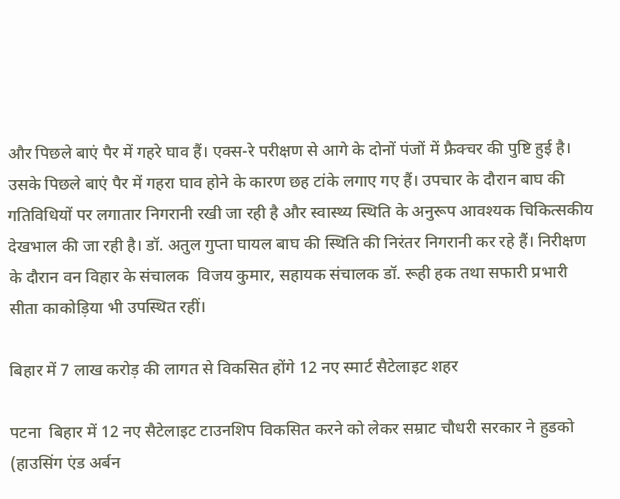और पिछले बाएं पैर में गहरे घाव हैं। एक्स-रे परीक्षण से आगे के दोनों पंजों में फ्रैक्चर की पुष्टि हुई है। उसके पिछले बाएं पैर में गहरा घाव होने के कारण छह टांके लगाए गए हैं। उपचार के दौरान बाघ की गतिविधियों पर लगातार निगरानी रखी जा रही है और स्वास्थ्य स्थिति के अनुरूप आवश्यक चिकित्सकीय देखभाल की जा रही है। डॉ. अतुल गुप्ता घायल बाघ की स्थिति की निरंतर निगरानी कर रहे हैं। निरीक्षण के दौरान वन विहार के संचालक  विजय कुमार, सहायक संचालक डॉ. रूही हक तथा सफारी प्रभारी  सीता काकोड़िया भी उपस्थित रहीं।

बिहार में 7 लाख करोड़ की लागत से विकसित होंगे 12 नए स्मार्ट सैटेलाइट शहर

पटना  बिहार में 12 नए सैटेलाइट टाउनशिप विकसित करने को लेकर सम्राट चौधरी सरकार ने हुडको (हाउसिंग एंड अर्बन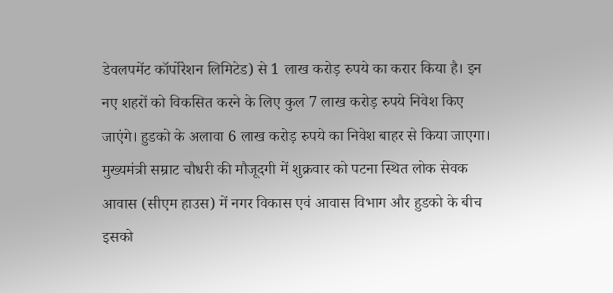डेवलपमेंट कॉर्पोरेशन लिमिटेड) से 1 लाख करोड़ रुपये का करार किया है। इन नए शहरों को विकसित करने के लिए कुल 7 लाख करोड़ रुपये निवेश किए जाएंगे। हुडको के अलावा 6 लाख करोड़ रुपये का निवेश बाहर से किया जाएगा। मुख्यमंत्री सम्राट चौधरी की मौजूदगी में शुक्रवार को पटना स्थित लोक सेवक आवास (सीएम हाउस) में नगर विकास एवं आवास विभाग और हुडको के बीच इसको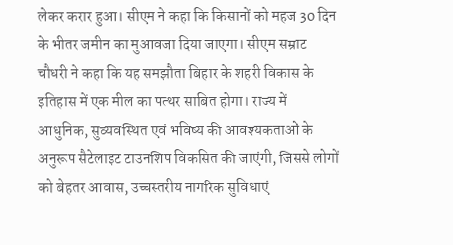लेकर करार हुआ। सीएम ने कहा कि किसानों को महज 30 दिन के भीतर जमीन का मुआवजा दिया जाएगा। सीएम सम्राट चौधरी ने कहा कि यह समझौता बिहार के शहरी विकास के इतिहास में एक मील का पत्थर साबित होगा। राज्य में आधुनिक, सुव्यवस्थित एवं भविष्य की आवश्यकताओं के अनुरूप सैटेलाइट टाउनशिप विकसित की जाएंगी, जिससे लोगों को बेहतर आवास, उच्चस्तरीय नागरिक सुविधाएं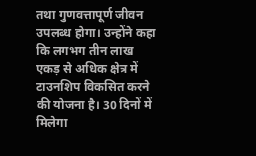तथा गुणवत्तापूर्ण जीवन उपलब्ध होगा। उन्होंने कहा कि लगभग तीन लाख एकड़ से अधिक क्षेत्र में टाउनशिप विकसित करने की योजना है। 30 दिनों में मिलेगा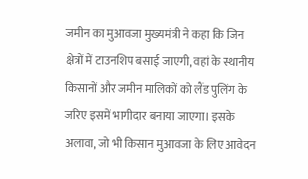जमीन का मुआवजा मुख्यमंत्री ने कहा कि जिन क्षेत्रों में टाउनशिप बसाई जाएगी, वहां के स्थानीय किसानों और जमीन मालिकों को लैंड पुलिंग के जरिए इसमें भागीदार बनाया जाएगा। इसके अलावा, जो भी किसान मुआवजा के लिए आवेदन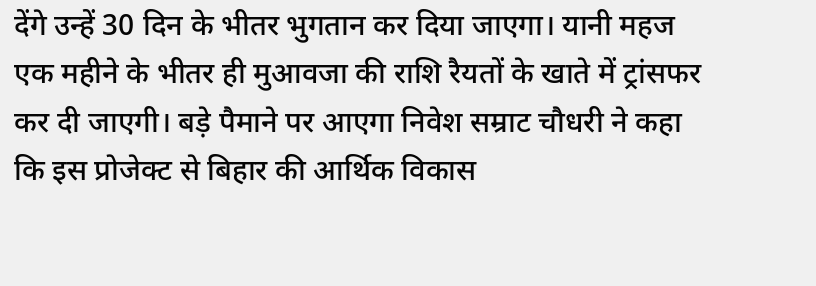देंगे उन्हें 30 दिन के भीतर भुगतान कर दिया जाएगा। यानी महज एक महीने के भीतर ही मुआवजा की राशि रैयतों के खाते में ट्रांसफर कर दी जाएगी। बड़े पैमाने पर आएगा निवेश सम्राट चौधरी ने कहा कि इस प्रोजेक्ट से बिहार की आर्थिक विकास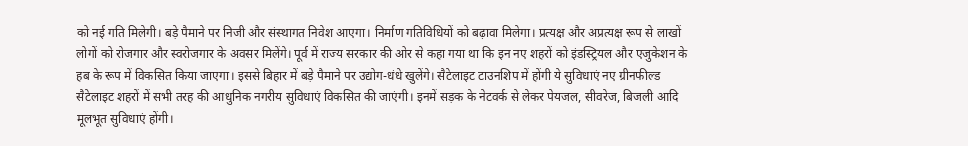को नई गति मिलेगी। बड़े पैमाने पर निजी और संस्थागत निवेश आएगा। निर्माण गतिविधियों को बढ़ावा मिलेगा। प्रत्यक्ष और अप्रत्यक्ष रूप से लाखों लोगों को रोजगार और स्वरोजगार के अवसर मिलेंगे। पूर्व में राज्य सरकार की ओर से कहा गया था कि इन नए शहरों को इंडस्ट्रियल और एजुकेशन के हब के रूप में विकसित किया जाएगा। इससे बिहार में बड़े पैमाने पर उद्योग-धंधे खुलेंगे। सैटेलाइट टाउनशिप में होंगी ये सुविधाएं नए ग्रीनफील्ड सैटेलाइट शहरों में सभी तरह की आधुनिक नगरीय सुविधाएं विकसित की जाएंगी। इनमें सड़क के नेटवर्क से लेकर पेयजल, सीवरेज, बिजली आदि मूलभूत सुविधाएं होंगी।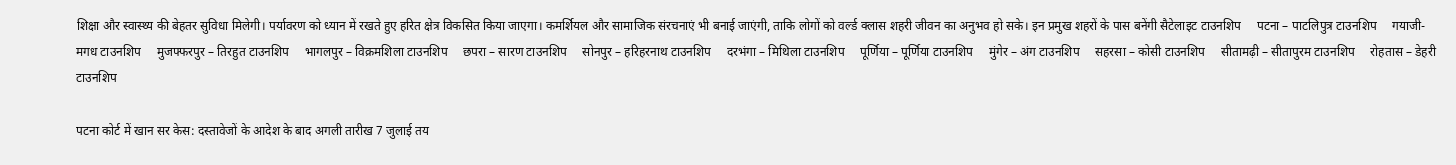शिक्षा और स्वास्थ्य की बेहतर सुविधा मिलेगी। पर्यावरण को ध्यान में रखते हुए हरित क्षेत्र विकसित किया जाएगा। कमर्शियल और सामाजिक संरचनाएं भी बनाई जाएंगी, ताकि लोगों को वर्ल्ड क्लास शहरी जीवन का अनुभव हो सके। इन प्रमुख शहरों के पास बनेंगी सैटेलाइट टाउनशिप     पटना – पाटलिपुत्र टाउनशिप     गयाजी- मगध टाउनशिप     मुजफ्फरपुर – तिरहुत टाउनशिप     भागलपुर – विक्रमशिला टाउनशिप     छपरा – सारण टाउनशिप     सोनपुर – हरिहरनाथ टाउनशिप     दरभंगा – मिथिला टाउनशिप     पूर्णिया – पूर्णिया टाउनशिप     मुंगेर – अंग टाउनशिप     सहरसा – कोसी टाउनशिप     सीतामढ़ी – सीतापुरम टाउनशिप     रोहतास – डेहरी टाउनशिप

पटना कोर्ट में खान सर केस: दस्तावेजों के आदेश के बाद अगली तारीख 7 जुलाई तय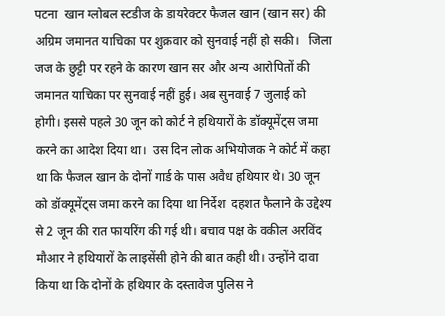पटना  खान ग्‍लोबल स्‍टडीज के डायरेक्‍टर फैजल खान (खान सर) की अग्र‍िम जमानत याचिका पर शुक्रवार को सुनवाई नहीं हो सकी।   जिला जज के छुट्टी पर रहने के कारण खान सर और अन्य आरोपितों की जमानत याचिका पर सुनवाई नहीं हुई। अब सुनवाई 7 जुलाई को होगी। इससे पहले 30 जून को कोर्ट ने हथ‍ियारों के डॉक्‍यूमेंट्स जमा करने का आदेश दिया था।  उस दिन लोक अभ‍ियोजक ने कोर्ट में कहा था क‍ि फैजल खान के दोनों गार्ड के पास अवैध हथ‍ियार थे। 30 जून को डॉक्‍यूमेंट्स जमा करने का द‍िया था निर्देश  दहशत फैलाने के उद्देश्‍य से 2 जून की रात फायरिंग की गई थी। बचाव पक्ष के वकील अरविंद मौआर ने हथ‍ियारों के लाइसेंसी होने की बात कही थी। उन्‍होंने दावा किया था कि दोनों के हथ‍ियार के दस्‍तावेज पुलिस ने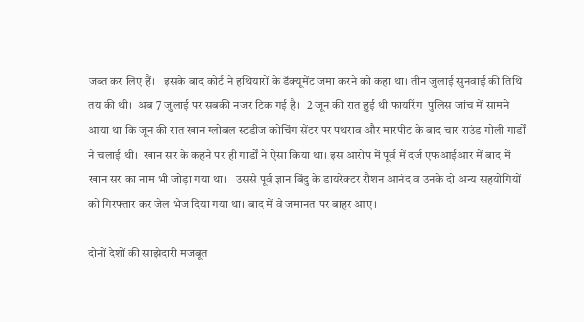जब्‍त कर लिए हैं।   इसके बाद कोर्ट ने हथ‍ियारों के डॅक्‍यूमेंट जमा करने को कहा था। तीन जुलाई सुनवाई की तिथ‍ि तय की थी।  अब 7 जुलाई पर सबकी नजर टिक गई है।   2 जून की रात हुई थी फायरिंग  पुलिस जांच में सामने आया था क‍ि जून की रात खान ग्‍लोबल स्‍टडीज कोचिंग सेंटर पर पथराव और मारपीट के बाद चार राउंड गोली गार्डों ने चलाई थी।  खान सर के कहने पर ही गार्डों ने ऐसा किया था। इस आरोप में पूर्व में दर्ज एफआईआर में बाद में खान सर का नाम भी जोड़ा गया था।   उससे पूर्व ज्ञान बिंदु के डायरेक्‍टर रौशन आनंद व उनके दो अन्‍य सहयोग‍ियों को गिरफ्तार कर जेल भेज दिया गया था। बाद में वे जमानत पर बाहर आए।

दोनों देशों की साझेदारी मजबूत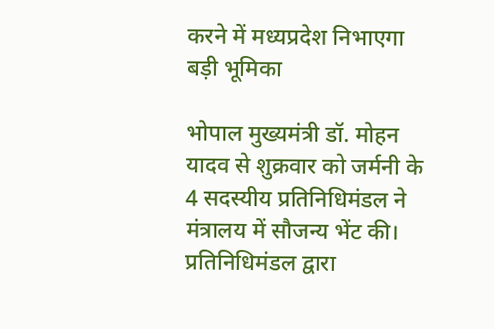करने में मध्यप्रदेश निभाएगा बड़ी भूमिका

भोपाल मुख्यमंत्री डॉ. मोहन यादव से शुक्रवार को जर्मनी के 4 सदस्यीय प्रतिनिधिमंडल ने मंत्रालय में सौजन्य भेंट की। प्रतिनिधिमंडल द्वारा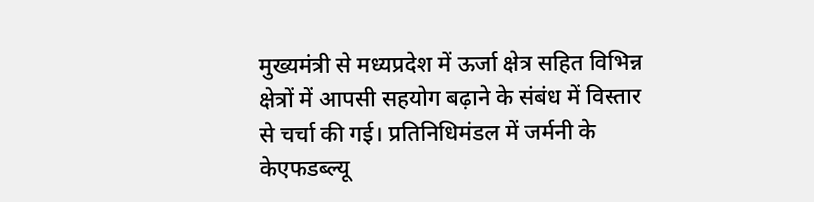मुख्यमंत्री से मध्यप्रदेश में ऊर्जा क्षेत्र सहित विभिन्न क्षेत्रों में आपसी सहयोग बढ़ाने के संबंध में विस्तार से चर्चा की गई। प्रतिनिधिमंडल में जर्मनी के केएफडब्ल्यू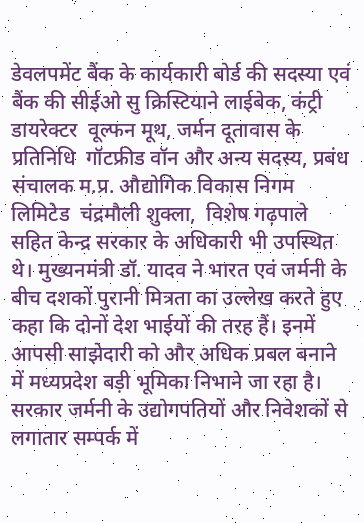डेवलपमेंट बैंक के कार्यकारी बोर्ड की सदस्या एवं बैंक की सीईओ सु क्रिस्टियाने लाईबेक, कंट्री डायरेक्टर  वूल्फन मूथ, जर्मन दूतावास के प्रतिनिधि  गॉटफ्रीड वॉन और अन्य सदस्य, प्रबंध संचालक म.प्र. औद्योगिक विकास निगम लिमिटेड  चंद्रमौली शुक्ला,  विशेष गढ़पाले सहित केन्द्र सरकार के अधिकारी भी उपस्थित थे। मुख्यनमंत्री डॉ. यादव ने भारत एवं जर्मनी के बीच दशकों पुरानी मित्रता का उल्लेख करते हुए कहा कि दोनों देश भाईयों की तरह हैं। इनमें आपसी साझेदारी को और अधिक प्रबल बनाने में मध्यप्रदेश बड़ी भूमिका निभाने जा रहा है। सरकार जर्मनी के उद्योगपतियों और निवेशकों से लगातार सम्पर्क में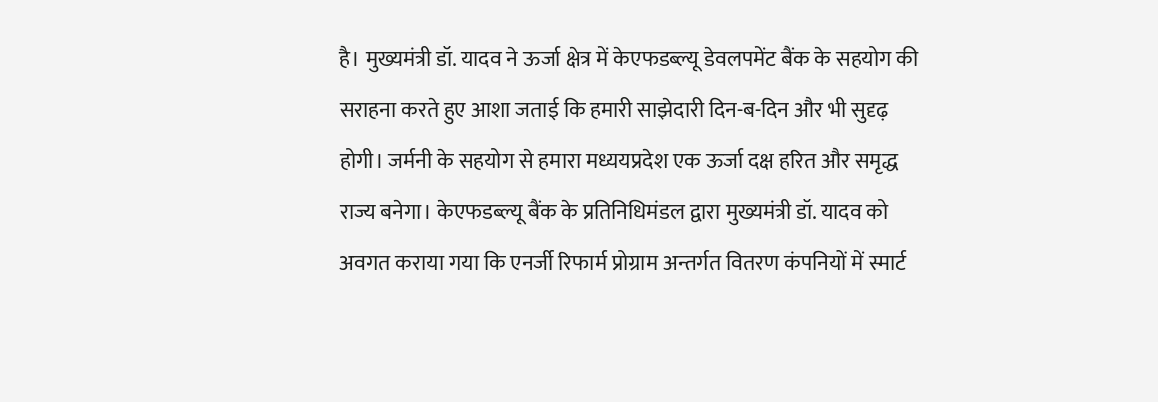है। मुख्यमंत्री डॉ. यादव ने ऊर्जा क्षेत्र में केएफडब्ल्यू डेवलपमेंट बैंक के सहयोग की सराहना करते हुए आशा जताई कि हमारी साझेदारी दिन-ब-दिन और भी सुदृढ़ होगी। जर्मनी के सहयोग से हमारा मध्ययप्रदेश एक ऊर्जा दक्ष हरित और समृद्ध राज्य बनेगा। केएफडब्ल्यू बैंक के प्रतिनिधिमंडल द्वारा मुख्यमंत्री डॉ. यादव को अवगत कराया गया कि एनर्जी रिफार्म प्रोग्राम अन्तर्गत वितरण कंपनियों में स्मार्ट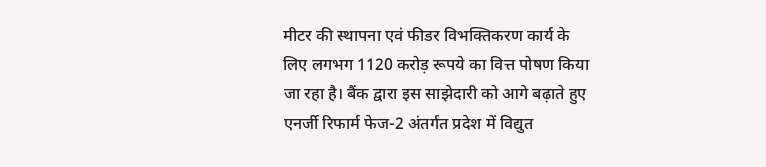मीटर की स्थापना एवं फीडर विभक्तिकरण कार्य के लिए लगभग 1120 करोड़ रूपये का वित्त पोषण किया जा रहा है। बैंक द्वारा इस साझेदारी को आगे बढ़ाते हुए एनर्जी रिफार्म फेज-2 अंतर्गत प्रदेश में विद्युत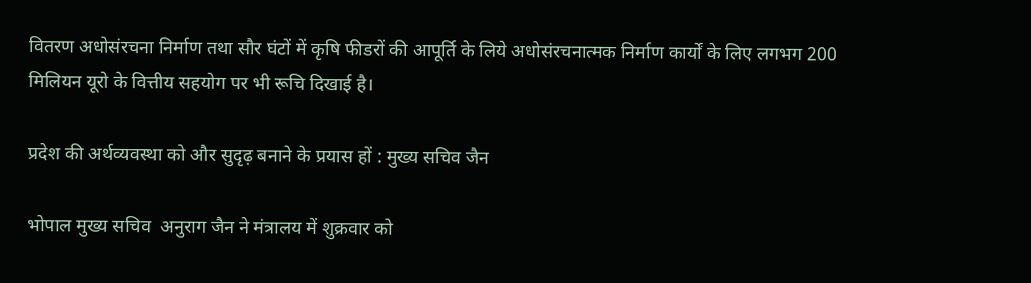वितरण अधोसंरचना निर्माण तथा सौर घंटों में कृषि फीडरों की आपूर्ति के लिये अधोसंरचनात्मक निर्माण कार्यों के लिए लगभग 200 मिलियन यूरो के वित्तीय सहयोग पर भी रूचि दिखाई है।

प्रदेश की अर्थव्यवस्था को और सुदृढ़ बनाने के प्रयास हों : मुख्य सचिव जैन

भोपाल मुख्य सचिव  अनुराग जैन ने मंत्रालय में शुक्रवार को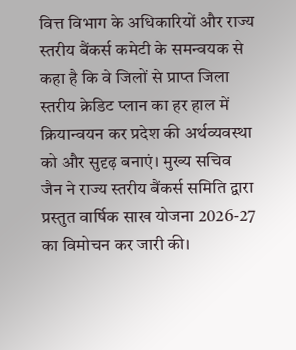वित्त विभाग के अधिकारियों और राज्य स्तरीय बैंकर्स कमेटी के समन्वयक से कहा है कि वे जिलों से प्राप्त जिला स्तरीय क्रेडिट प्लान का हर हाल में क्रियान्वयन कर प्रदेश की अर्थव्यवस्था को और सुदृढ़ बनाएं। मुख्य सचिव  जैन ने राज्य स्तरीय बैंकर्स समिति द्वारा प्रस्तुत वार्षिक साख योजना 2026-27 का विमोचन कर जारी की।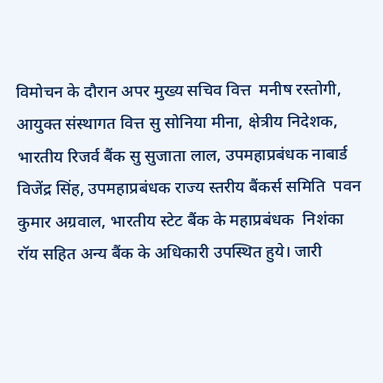विमोचन के दौरान अपर मुख्य सचिव वित्त  मनीष रस्तोगी, आयुक्त संस्थागत वित्त सु सोनिया मीना, क्षेत्रीय निदेशक, भारतीय रिजर्व बैंक सु सुजाता लाल, उपमहाप्रबंधक नाबार्ड  विजेंद्र सिंह, उपमहाप्रबंधक राज्य स्तरीय बैंकर्स समिति  पवन कुमार अग्रवाल, भारतीय स्टेट बैंक के महाप्रबंधक  निशंका रॉय सहित अन्य बैंक के अधिकारी उपस्थित हुये। जारी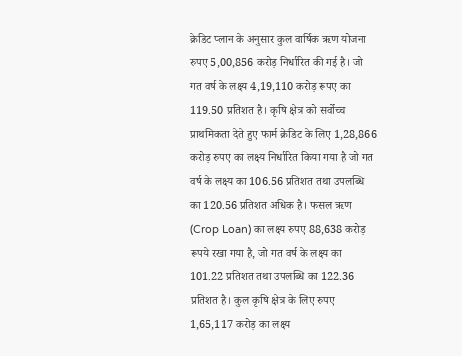क्रेडिट प्लान के अनुसार कुल वार्षिक ऋण योजना रुपए 5,00,856 करोड़ निर्धारित की गई है। जो गत वर्ष के लक्ष्य 4,19,110 करोड़ रूपए का 119.50 प्रतिशत है। कृषि क्षेत्र को सर्वोच्च प्राथमिकता देते हुए फार्म क्रेडिट के लिए 1,28,866 करोड़ रुपए का लक्ष्य निर्धारित किया गया है जो गत वर्ष के लक्ष्य का 106.56 प्रतिशत तथा उपलब्धि का 120.56 प्रतिशत अधिक है। फसल ऋण (Crop Loan) का लक्ष्य रुपए 88,638 करोड़ रूपये रखा गया है, जो गत वर्ष के लक्ष्य का 101.22 प्रतिशत तथा उपलब्धि का 122.36 प्रतिशत है। कुल कृषि क्षेत्र के लिए रुपए 1,65,117 करोड़ का लक्ष्य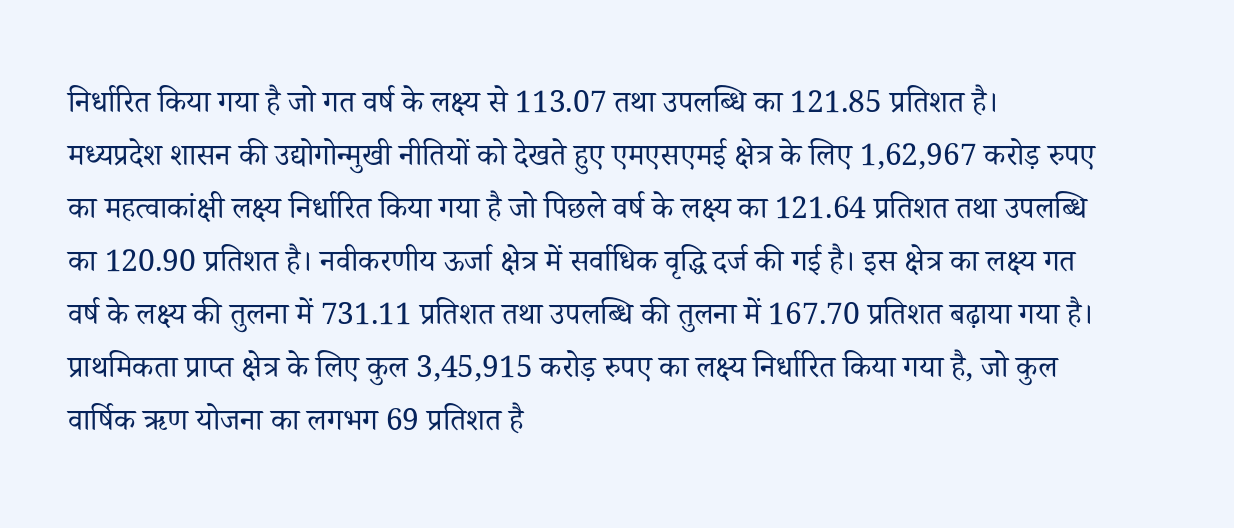निर्धारित किया गया है जो गत वर्ष के लक्ष्य से 113.07 तथा उपलब्धि का 121.85 प्रतिशत है। मध्यप्रदेश शासन की उद्योगोन्मुखी नीतियों को देखते हुए एमएसएमई क्षेत्र के लिए 1,62,967 करोड़ रुपए का महत्वाकांक्षी लक्ष्य निर्धारित किया गया है जो पिछले वर्ष के लक्ष्य का 121.64 प्रतिशत तथा उपलब्धि का 120.90 प्रतिशत है। नवीकरणीय ऊर्जा क्षेत्र में सर्वाधिक वृद्धि दर्ज की गई है। इस क्षेत्र का लक्ष्य गत वर्ष के लक्ष्य की तुलना में 731.11 प्रतिशत तथा उपलब्धि की तुलना में 167.70 प्रतिशत बढ़ाया गया है। प्राथमिकता प्राप्त क्षेत्र के लिए कुल 3,45,915 करोड़ रुपए का लक्ष्य निर्धारित किया गया है, जो कुल वार्षिक ऋण योजना का लगभग 69 प्रतिशत है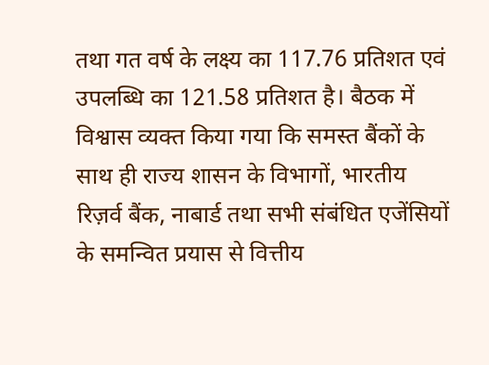तथा गत वर्ष के लक्ष्य का 117.76 प्रतिशत एवं उपलब्धि का 121.58 प्रतिशत है। बैठक में विश्वास व्यक्त किया गया कि समस्त बैंकों के साथ ही राज्य शासन के विभागों, भारतीय रिज़र्व बैंक, नाबार्ड तथा सभी संबंधित एजेंसियों के समन्वित प्रयास से वित्तीय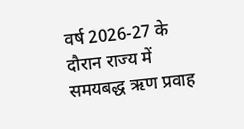वर्ष 2026-27 के दौरान राज्य में समयबद्ध ऋण प्रवाह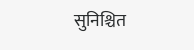सुनिश्चित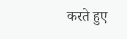करते हुए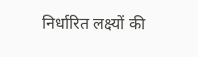निर्धारित लक्ष्यों की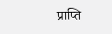प्राप्ति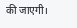की जाएगी।